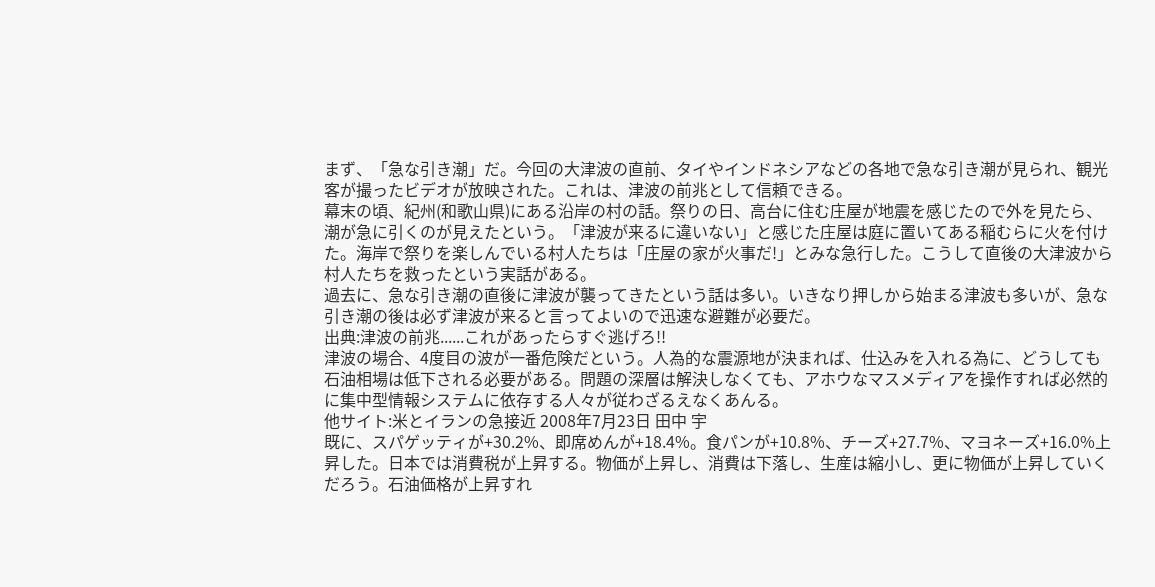まず、「急な引き潮」だ。今回の大津波の直前、タイやインドネシアなどの各地で急な引き潮が見られ、観光客が撮ったビデオが放映された。これは、津波の前兆として信頼できる。
幕末の頃、紀州(和歌山県)にある沿岸の村の話。祭りの日、高台に住む庄屋が地震を感じたので外を見たら、潮が急に引くのが見えたという。「津波が来るに違いない」と感じた庄屋は庭に置いてある稲むらに火を付けた。海岸で祭りを楽しんでいる村人たちは「庄屋の家が火事だ!」とみな急行した。こうして直後の大津波から村人たちを救ったという実話がある。
過去に、急な引き潮の直後に津波が襲ってきたという話は多い。いきなり押しから始まる津波も多いが、急な引き潮の後は必ず津波が来ると言ってよいので迅速な避難が必要だ。
出典:津波の前兆......これがあったらすぐ逃げろ!!
津波の場合、4度目の波が一番危険だという。人為的な震源地が決まれば、仕込みを入れる為に、どうしても石油相場は低下される必要がある。問題の深層は解決しなくても、アホウなマスメディアを操作すれば必然的に集中型情報システムに依存する人々が従わざるえなくあんる。
他サイト:米とイランの急接近 2008年7月23日 田中 宇
既に、スパゲッティが+30.2%、即席めんが+18.4%。食パンが+10.8%、チーズ+27.7%、マヨネーズ+16.0%上昇した。日本では消費税が上昇する。物価が上昇し、消費は下落し、生産は縮小し、更に物価が上昇していくだろう。石油価格が上昇すれ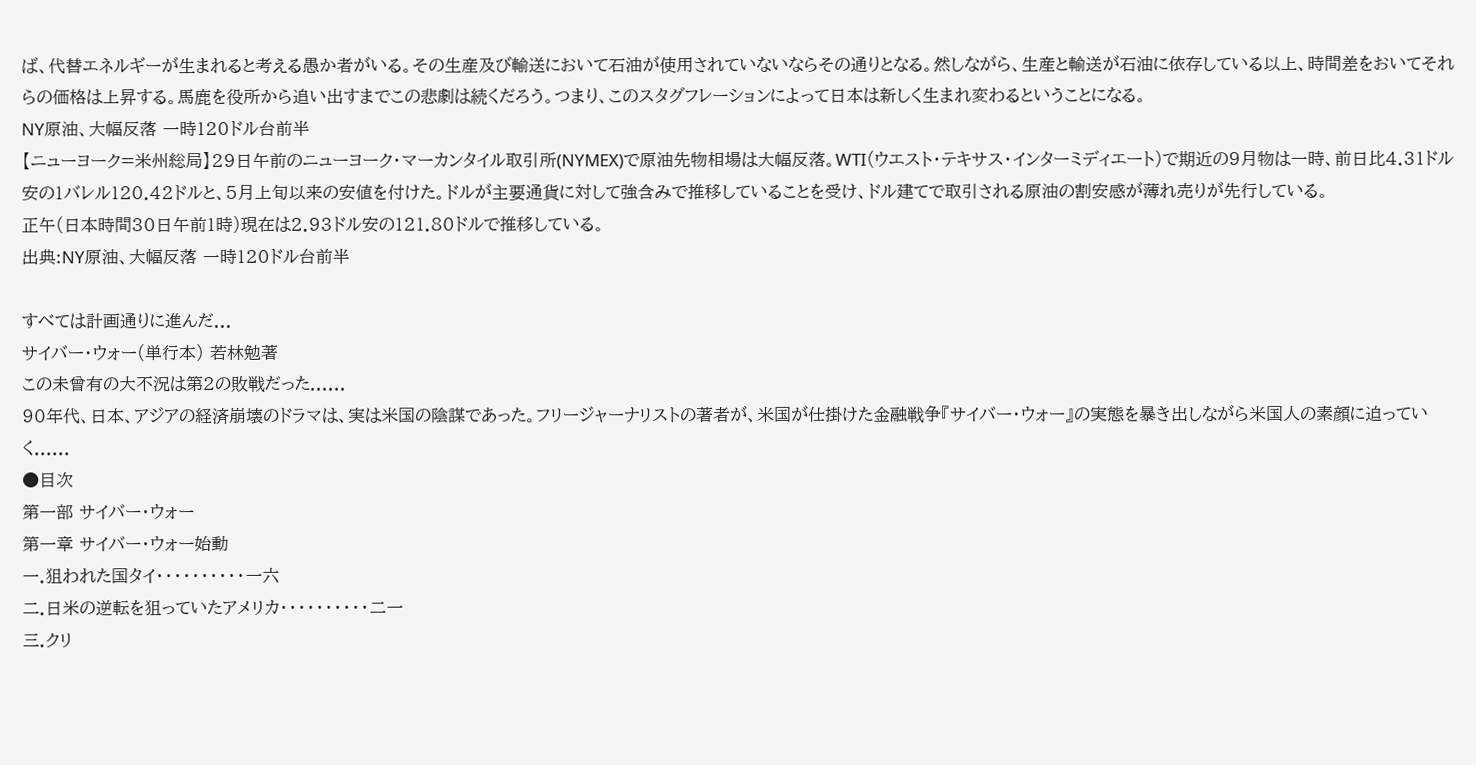ば、代替エネルギーが生まれると考える愚か者がいる。その生産及び輸送において石油が使用されていないならその通りとなる。然しながら、生産と輸送が石油に依存している以上、時間差をおいてそれらの価格は上昇する。馬鹿を役所から追い出すまでこの悲劇は続くだろう。つまり、このスタグフレーションによって日本は新しく生まれ変わるということになる。
NY原油、大幅反落 一時120ドル台前半
【ニューヨーク=米州総局】29日午前のニューヨーク・マーカンタイル取引所(NYMEX)で原油先物相場は大幅反落。WTI(ウエスト・テキサス・インターミディエート)で期近の9月物は一時、前日比4.31ドル安の1バレル120.42ドルと、5月上旬以来の安値を付けた。ドルが主要通貨に対して強含みで推移していることを受け、ドル建てで取引される原油の割安感が薄れ売りが先行している。
正午(日本時間30日午前1時)現在は2.93ドル安の121.80ドルで推移している。
出典:NY原油、大幅反落 一時120ドル台前半

すべては計画通りに進んだ...
サイバー・ウォー(単行本) 若林勉著
この未曾有の大不況は第2の敗戦だった......
90年代、日本、アジアの経済崩壊のドラマは、実は米国の陰謀であった。フリージャーナリストの著者が、米国が仕掛けた金融戦争『サイバー・ウォー』の実態を暴き出しながら米国人の素顔に迫っていく......
●目次
第一部 サイバー・ウォー
第一章 サイバー・ウォー始動
一.狙われた国タイ・・・・・・・・・・一六
二.日米の逆転を狙っていたアメリカ・・・・・・・・・・二一
三.クリ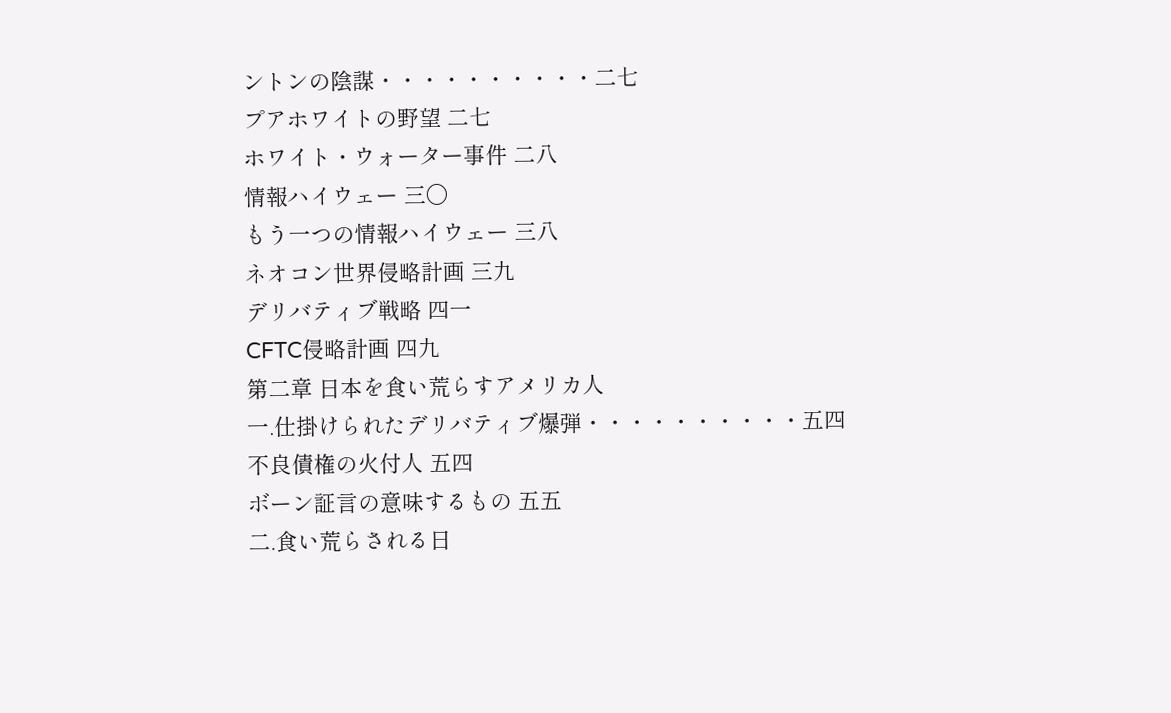ントンの陰謀・・・・・・・・・・二七
プアホワイトの野望 二七
ホワイト・ウォーター事件 二八
情報ハイウェー 三〇
もう一つの情報ハイウェー 三八
ネオコン世界侵略計画 三九
デリバティブ戦略 四一
CFTC侵略計画 四九
第二章 日本を食い荒らすアメリカ人
一.仕掛けられたデリバティブ爆弾・・・・・・・・・・五四
不良債権の火付人 五四
ボーン証言の意味するもの 五五
二.食い荒らされる日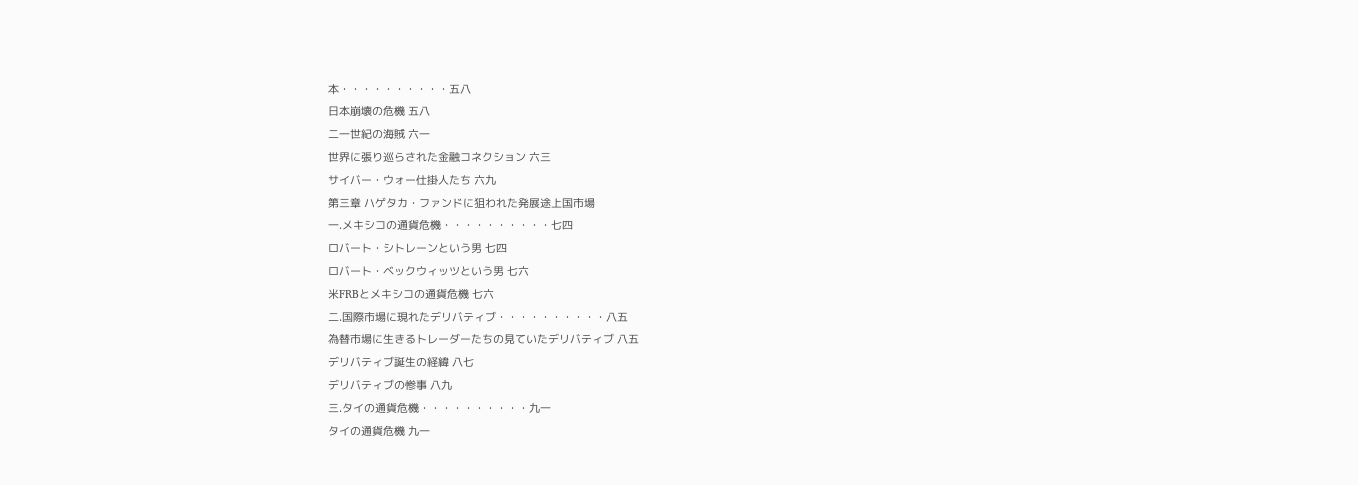本・・・・・・・・・・五八
日本崩壊の危機 五八
二一世紀の海賊 六一
世界に張り巡らされた金融コネクション 六三
サイバー・ウォー仕掛人たち 六九
第三章 ハゲタカ・ファンドに狙われた発展途上国市場
一.メキシコの通貨危機・・・・・・・・・・七四
ロバート・シトレーンという男 七四
ロバート・ベックウィッツという男 七六
米FRBとメキシコの通貨危機 七六
二.国際市場に現れたデリバティブ・・・・・・・・・・八五
為替市場に生きるトレーダーたちの見ていたデリバティブ 八五
デリバティブ誕生の経緯 八七
デリバティブの惨事 八九
三.タイの通貨危機・・・・・・・・・・九一
タイの通貨危機 九一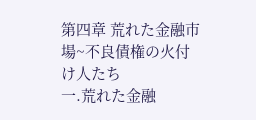第四章 荒れた金融市場~不良債権の火付け人たち
一.荒れた金融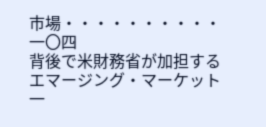市場・・・・・・・・・・一〇四
背後で米財務省が加担するエマージング・マーケット 一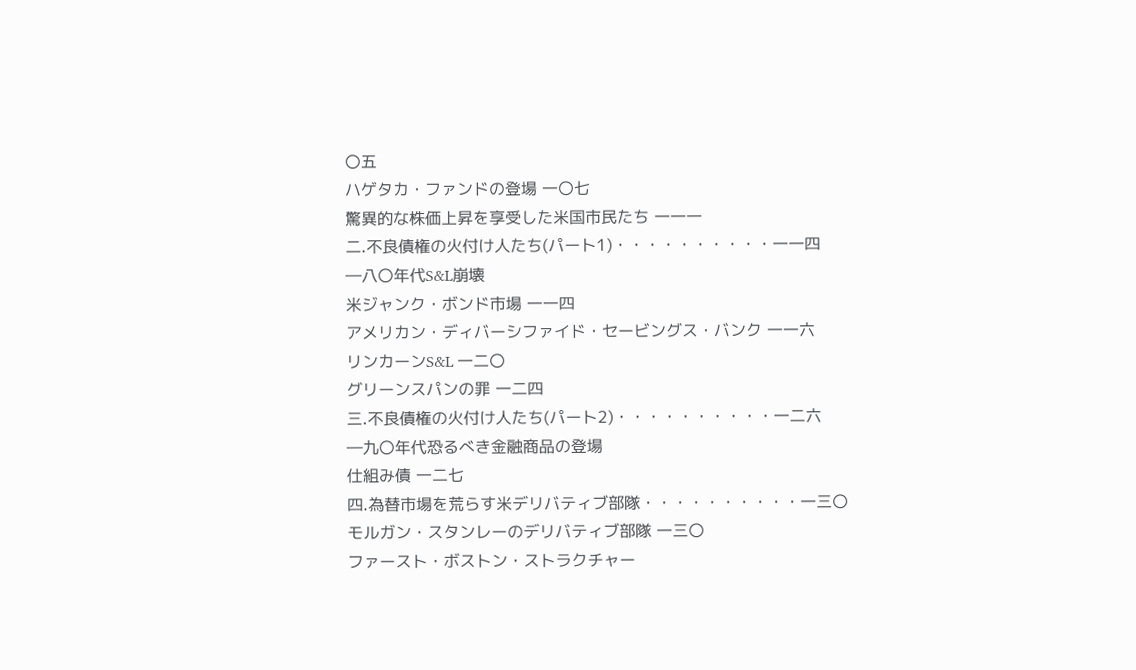〇五
ハゲタカ・ファンドの登場 一〇七
驚異的な株価上昇を享受した米国市民たち 一一一
二.不良債権の火付け人たち(パート1)・・・・・・・・・・一一四
―八〇年代S&L崩壊
米ジャンク・ボンド市場 一一四
アメリカン・ディバーシファイド・セービングス・バンク 一一六
リンカーンS&L 一二〇
グリーンスパンの罪 一二四
三.不良債権の火付け人たち(パート2)・・・・・・・・・・一二六
―九〇年代恐るべき金融商品の登場
仕組み債 一二七
四.為替市場を荒らす米デリバティブ部隊・・・・・・・・・・一三〇
モルガン・スタンレーのデリバティブ部隊 一三〇
ファースト・ボストン・ストラクチャー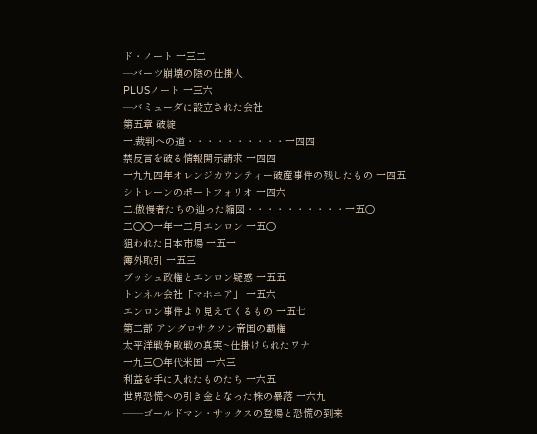ド・ノート 一三二
―バーツ崩壊の陰の仕掛人
PLUSノート 一三六
―バミューダに設立された会社
第五章 破綻
一.裁判への道・・・・・・・・・・一四四
禁反言を破る情報開示請求 一四四
一九九四年オレンジカウンティー破産事件の残したもの 一四五
シトレーンのポートフォリオ 一四六
二.傲慢者たちの辿った縮図・・・・・・・・・・一五〇
二〇〇一年一二月エンロン 一五〇
狙われた日本市場 一五一
簿外取引 一五三
ブッシュ政権とエンロン疑惑 一五五
トンネル会社「マホニア」 一五六
エンロン事件より見えてくるもの 一五七
第二部 アングロサクソン帝国の覇権
太平洋戦争敗戦の真実~仕掛けられたワナ
一九三〇年代米国 一六三
利益を手に入れたものたち 一六五
世界恐慌への引き金となった株の暴落 一六九
――ゴールドマン・サックスの登場と恐慌の到来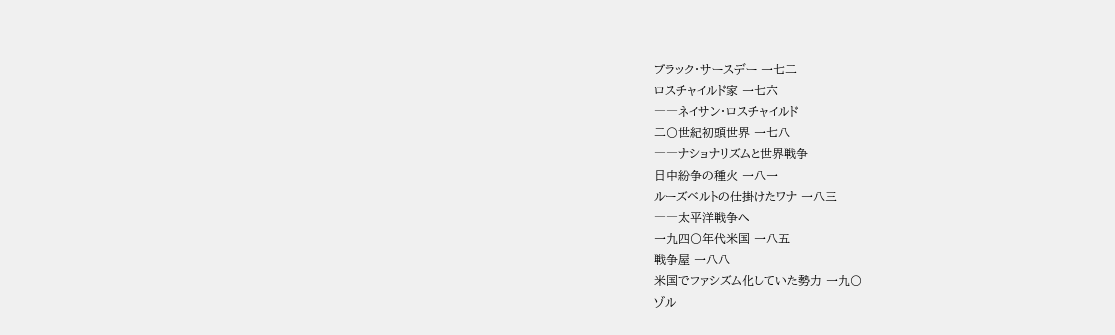ブラック・サースデー 一七二
ロスチャイルド家 一七六
――ネイサン・ロスチャイルド
二〇世紀初頭世界 一七八
――ナショナリズムと世界戦争
日中紛争の種火 一八一
ルーズベルトの仕掛けたワナ 一八三
――太平洋戦争へ
一九四〇年代米国 一八五
戦争屋 一八八
米国でファシズム化していた勢力 一九〇
ゾル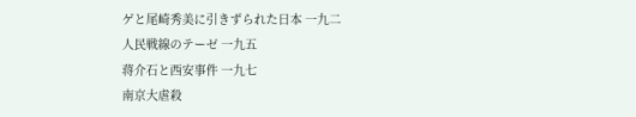ゲと尾崎秀美に引きずられた日本 一九二
人民戦線のテーゼ 一九五
蒋介石と西安事件 一九七
南京大虐殺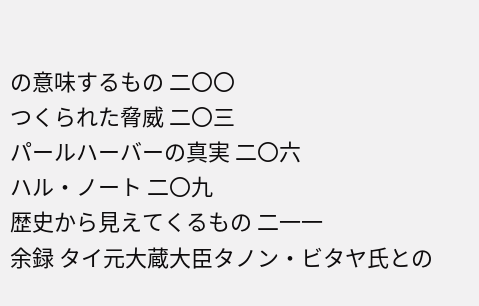の意味するもの 二〇〇
つくられた脅威 二〇三
パールハーバーの真実 二〇六
ハル・ノート 二〇九
歴史から見えてくるもの 二一一
余録 タイ元大蔵大臣タノン・ビタヤ氏との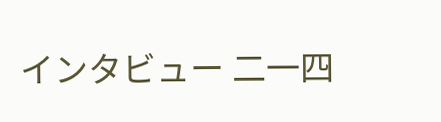インタビュー 二一四